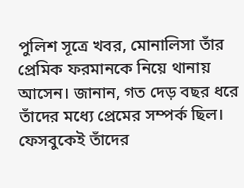পুলিশ সূত্রে খবর, মোনালিসা তাঁর প্রেমিক ফরমানকে নিয়ে থানায় আসেন। জানান, গত দেড় বছর ধরে তাঁদের মধ্যে প্রেমের সম্পর্ক ছিল। ফেসবুকেই তাঁদের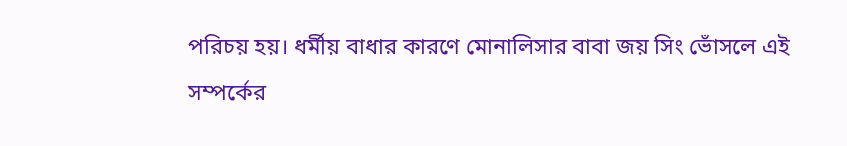পরিচয় হয়। ধর্মীয় বাধার কারণে মোনালিসার বাবা জয় সিং ভোঁসলে এই সম্পর্কের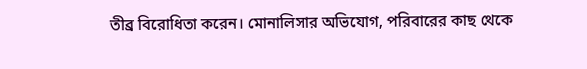তীব্র বিরোধিতা করেন। মোনালিসার অভিযোগ, পরিবারের কাছ থেকে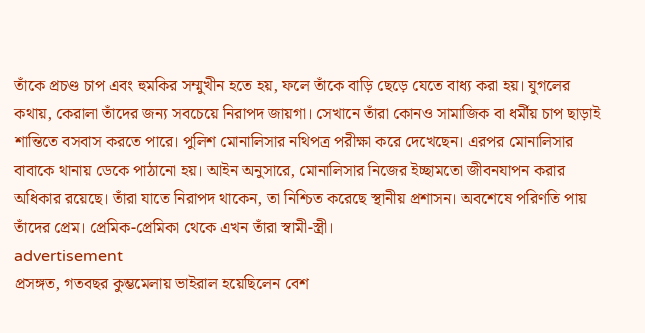তাঁকে প্রচণ্ড চাপ এবং হুমকির সম্মুখীন হতে হয়, ফলে তাঁকে বাড়ি ছেড়ে যেতে বাধ্য করা হয়। যুগলের কথায়, কেরালা তাঁদের জন্য সবচেয়ে নিরাপদ জায়গা। সেখানে তাঁরা কোনও সামাজিক বা ধর্মীয় চাপ ছাড়াই শান্তিতে বসবাস করতে পারে। পুলিশ মোনালিসার নথিপত্র পরীক্ষা করে দেখেছেন। এরপর মোনালিসার বাবাকে থানায় ডেকে পাঠানো হয়। আইন অনুসারে, মোনালিসার নিজের ইচ্ছামতো জীবনযাপন করার অধিকার রয়েছে। তাঁরা যাতে নিরাপদ থাকেন, তা নিশ্চিত করেছে স্থানীয় প্রশাসন। অবশেষে পরিণতি পায় তাঁদের প্রেম। প্রেমিক-প্রেমিকা থেকে এখন তাঁরা স্বামী-স্ত্রী।
advertisement
প্রসঙ্গত, গতবছর কুম্ভমেলায় ভাইরাল হয়েছিলেন বেশ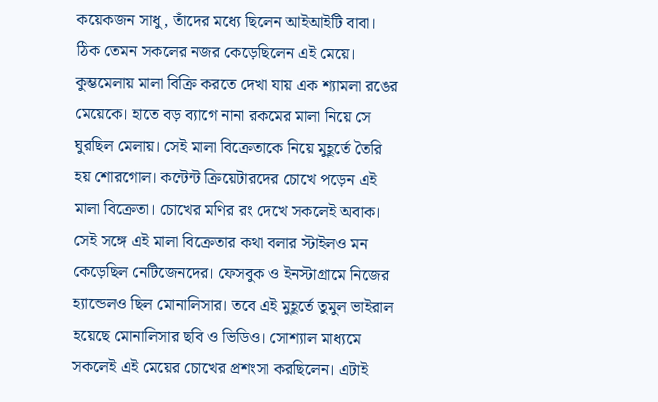কয়েকজন সাধু, তাঁদের মধ্যে ছিলেন আইআইটি বাবা। ঠিক তেমন সকলের নজর কেড়েছিলেন এই মেয়ে। কুম্ভমেলায় মালা বিক্রি করতে দেখা যায় এক শ্যামলা রঙের মেয়েকে। হাতে বড় ব্যাগে নানা রকমের মালা নিয়ে সে ঘুরছিল মেলায়। সেই মালা বিক্রেতাকে নিয়ে মুহূর্তে তৈরি হয় শোরগোল। কন্টেন্ট ক্রিয়েটারদের চোখে পড়েন এই মালা বিক্রেতা। চোখের মণির রং দেখে সকলেই অবাক। সেই সঙ্গে এই মালা বিক্রেতার কথা বলার স্টাইলও মন কেড়েছিল নেটিজেনদের। ফেসবুক ও ইনস্টাগ্রামে নিজের হ্যান্ডেলও ছিল মোনালিসার। তবে এই মুহূর্তে তুমুল ভাইরাল হয়েছে মোনালিসার ছবি ও ভিডিও। সোশ্যাল মাধ্যমে সকলেই এই মেয়ের চোখের প্রশংসা করছিলেন। এটাই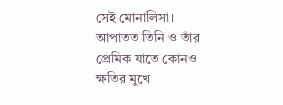সেই মোনালিসা। আপাতত তিনি ও তাঁর প্রেমিক যাতে কোনও ক্ষতির মুখে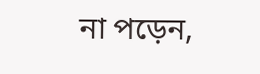না পড়েন,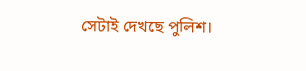সেটাই দেখছে পুলিশ।